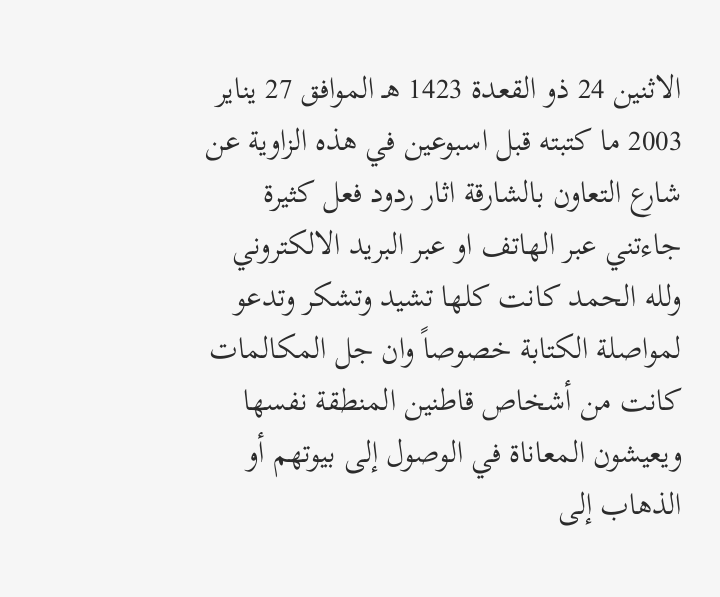الاثنين 24 ذو القعدة 1423 هـ الموافق 27 يناير 2003 ما كتبته قبل اسبوعين في هذه الزاوية عن شارع التعاون بالشارقة اثار ردود فعل كثيرة جاءتني عبر الهاتف او عبر البريد الالكتروني ولله الحمد كانت كلها تشيد وتشكر وتدعو لمواصلة الكتابة خصوصاً وان جل المكالمات كانت من أشخاص قاطنين المنطقة نفسها ويعيشون المعاناة في الوصول إلى بيوتهم أو الذهاب إلى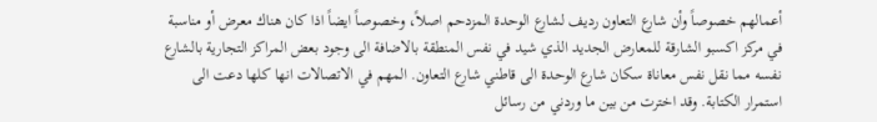أعمالهم خصوصاً وأن شارع التعاون رديف لشارع الوحدة المزدحم اصلاً، وخصوصاً ايضاً اذا كان هناك معرض أو مناسبة في مركز اكسبو الشارقة للمعارض الجديد الذي شيد في نفس المنطقة بالاضافة الى وجود بعض المراكز التجارية بالشارع نفسه مما نقل نفس معاناة سكان شارع الوحدة الى قاطني شارع التعاون. المهم في الاتصالات انها كلها دعت الى استمرار الكتابة. وقد اخترت من بين ما وردني من رسائل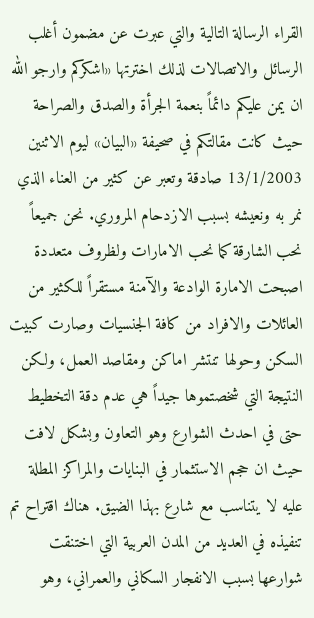القراء الرسالة التالية والتي عبرت عن مضمون أغلب الرسائل والاتصالات لذلك اخترتها «اشكركم وارجو الله ان يمن عليكم دائماً بنعمة الجرأة والصدق والصراحة حيث كانت مقالتكم في صحيفة «البيان» ليوم الاثنين 13/1/2003 صادقة وتعبر عن كثير من العناء الذي نمر به ونعيشه بسبب الازدحام المروري. نحن جميعاً نحب الشارقة كما نحب الامارات ولظروف متعددة اصبحت الامارة الوادعة والآمنة مستقراً للكثير من العائلات والافراد من كافة الجنسيات وصارت كبيت السكن وحولها تنتشر اماكن ومقاصد العمل، ولكن النتيجة التي شخصتموها جيداً هي عدم دقة التخطيط حتى في احدث الشوارع وهو التعاون وبشكل لافت حيث ان حجم الاستثمار في البنايات والمراكز المطلة عليه لا يتناسب مع شارع بهذا الضيق. هناك اقتراح تم تنفيذه في العديد من المدن العربية التي اختنقت شوارعها بسبب الانفجار السكاني والعمراني، وهو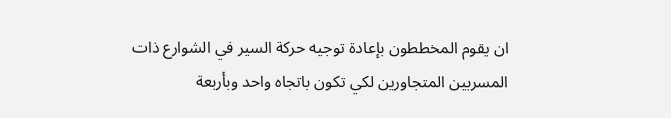ان يقوم المخططون بإعادة توجيه حركة السير في الشوارع ذات المسربين المتجاورين لكي تكون باتجاه واحد وبأربعة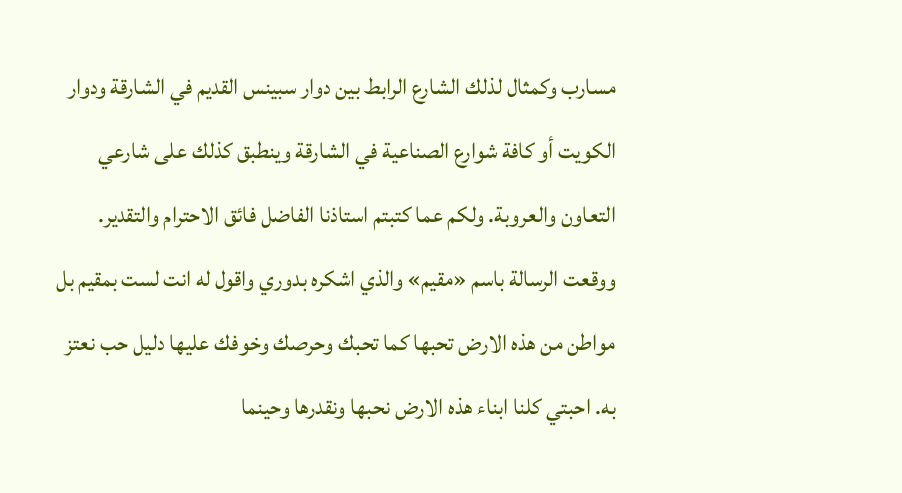مسارب وكمثال لذلك الشارع الرابط بين دوار سبينس القديم في الشارقة ودوار الكويت أو كافة شوارع الصناعية في الشارقة وينطبق كذلك على شارعي التعاون والعروبة. ولكم عما كتبتم استاذنا الفاضل فائق الاحترام والتقدير. ووقعت الرسالة باسم «مقيم» والذي اشكره بدوري واقول له انت لست بمقيم بل مواطن من هذه الارض تحبها كما تحبك وحرصك وخوفك عليها دليل حب نعتز به. احبتي كلنا ابناء هذه الارض نحبها ونقدرها وحينما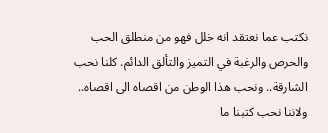نكتب عما نعتقد انه خلل فهو من منطلق الحب والحرص والرغبة في التميز والتألق الدائم. كلنا نحب الشارقة.. ونحب هذا الوطن من اقصاه الى اقصاه.. ولاننا نحب كتبنا ما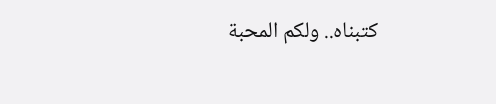كتبناه.. ولكم المحبة